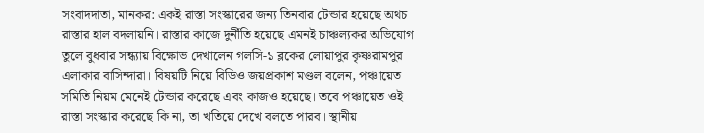সংবাদদাতা, মানকর: একই রাস্তা সংস্কারের জন্য তিনবার টেন্ডার হয়েছে অথচ রাস্তার হাল বদলায়নি। রাস্তার কাজে দুর্নীতি হয়েছে এমনই চাঞ্চল্যকর অভিযোগ তুলে বুধবার সন্ধ্যায় বিক্ষোভ দেখালেন গলসি-১ ব্লকের লোয়াপুর কৃষ্ণরামপুর এলাকার বাসিন্দারা। বিষয়টি নিয়ে বিডিও জয়প্রকাশ মণ্ডল বলেন, পঞ্চায়েত সমিতি নিয়ম মেনেই টেন্ডার করেছে এবং কাজও হয়েছে। তবে পঞ্চায়েত ওই রাস্তা সংস্কার করেছে কি না, তা খতিয়ে দেখে বলতে পারব। স্থানীয়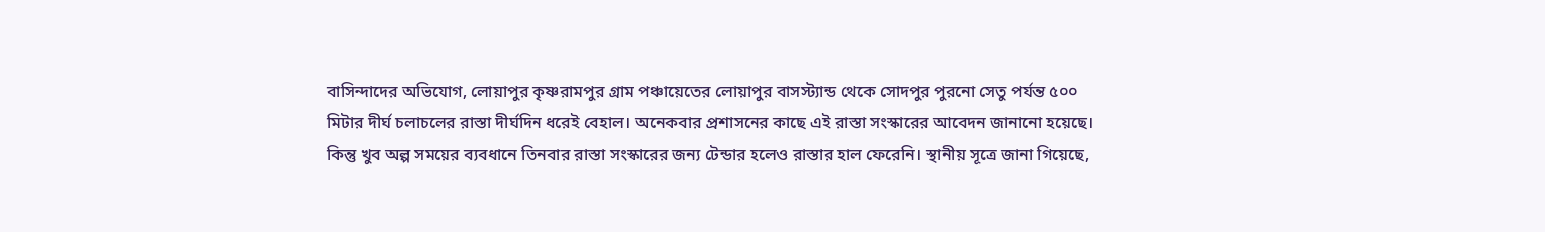বাসিন্দাদের অভিযোগ, লোয়াপুর কৃষ্ণরামপুর গ্রাম পঞ্চায়েতের লোয়াপুর বাসস্ট্যান্ড থেকে সোদপুর পুরনো সেতু পর্যন্ত ৫০০ মিটার দীর্ঘ চলাচলের রাস্তা দীর্ঘদিন ধরেই বেহাল। অনেকবার প্রশাসনের কাছে এই রাস্তা সংস্কারের আবেদন জানানো হয়েছে। কিন্তু খুব অল্প সময়ের ব্যবধানে তিনবার রাস্তা সংস্কারের জন্য টেন্ডার হলেও রাস্তার হাল ফেরেনি। স্থানীয় সূত্রে জানা গিয়েছে,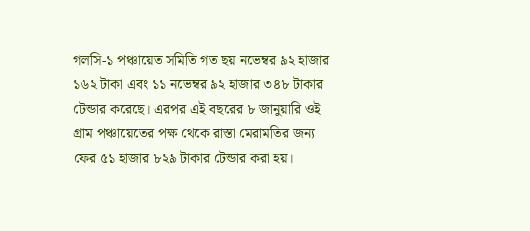গলসি-১ পঞ্চায়েত সমিতি গত ছয় নভেম্বর ৯২ হাজার ১৬২ টাকা এবং ১১ নভেম্বর ৯২ হাজার ৩৪৮ টাকার টেন্ডার করেছে। এরপর এই বছরের ৮ জানুয়ারি ওই গ্রাম পঞ্চায়েতের পক্ষ থেকে রাস্তা মেরামতির জন্য ফের ৫১ হাজার ৮২৯ টাকার টেন্ডার করা হয়।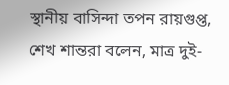স্থানীয় বাসিন্দা তপন রায়গুপ্ত, শেখ শান্তরা বলেন, মাত্র দুই-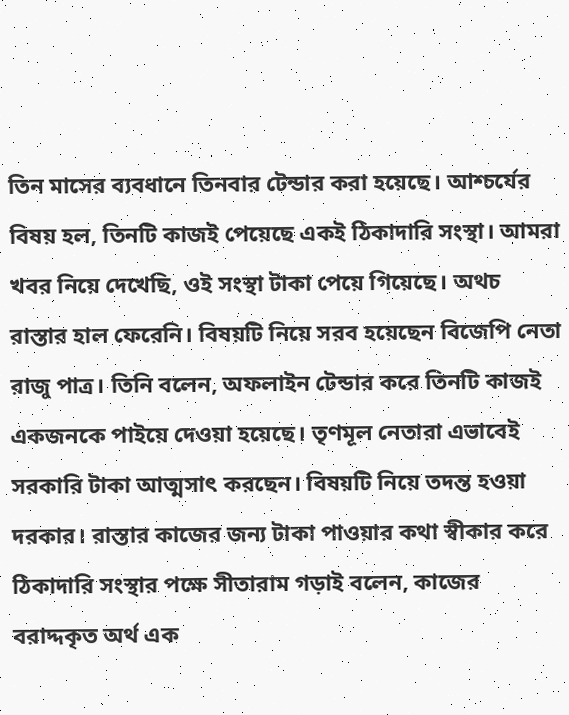তিন মাসের ব্যবধানে তিনবার টেন্ডার করা হয়েছে। আশ্চর্যের বিষয় হল, তিনটি কাজই পেয়েছে একই ঠিকাদারি সংস্থা। আমরা খবর নিয়ে দেখেছি, ওই সংস্থা টাকা পেয়ে গিয়েছে। অথচ রাস্তার হাল ফেরেনি। বিষয়টি নিয়ে সরব হয়েছেন বিজেপি নেতা রাজু পাত্র। তিনি বলেন, অফলাইন টেন্ডার করে তিনটি কাজই একজনকে পাইয়ে দেওয়া হয়েছে। তৃণমূল নেতারা এভাবেই সরকারি টাকা আত্মসাৎ করছেন। বিষয়টি নিয়ে তদন্ত হওয়া দরকার। রাস্তার কাজের জন্য টাকা পাওয়ার কথা স্বীকার করে ঠিকাদারি সংস্থার পক্ষে সীতারাম গড়াই বলেন, কাজের বরাদ্দকৃত অর্থ এক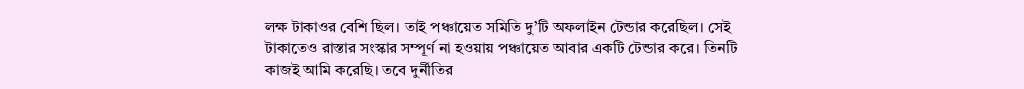লক্ষ টাকাওর বেশি ছিল। তাই পঞ্চায়েত সমিতি দু’টি অফলাইন টেন্ডার করেছিল। সেই টাকাতেও রাস্তার সংস্কার সম্পূর্ণ না হওয়ায় পঞ্চায়েত আবার একটি টেন্ডার করে। তিনটি কাজই আমি করেছি। তবে দুর্নীতির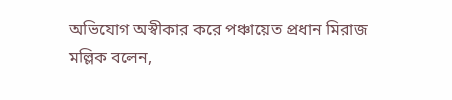অভিযোগ অস্বীকার করে পঞ্চায়েত প্রধান মিরাজ মল্লিক বলেন,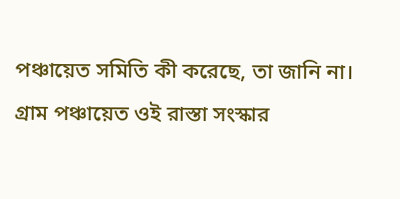পঞ্চায়েত সমিতি কী করেছে, তা জানি না। গ্রাম পঞ্চায়েত ওই রাস্তা সংস্কার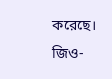করেছে। জিও-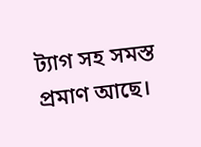ট্যাগ সহ সমস্ত প্রমাণ আছে।